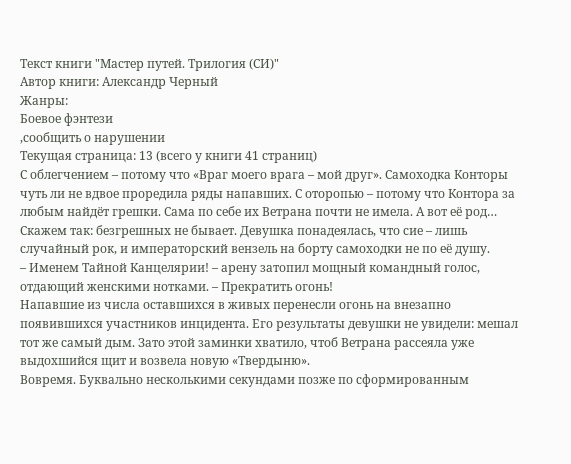Текст книги "Мастер путей. Трилогия (СИ)"
Автор книги: Александр Черный
Жанры:
Боевое фэнтези
,сообщить о нарушении
Текущая страница: 13 (всего у книги 41 страниц)
С облегчением – потому что «Враг моего врага – мой друг». Самоходка Конторы чуть ли не вдвое проредила ряды напавших. С оторопью – потому что Контора за любым найдёт грешки. Сама по себе их Ветрана почти не имела. А вот её род… Скажем так: безгрешных не бывает. Девушка понадеялась, что сие – лишь случайный рок, и императорский вензель на борту самоходки не по её душу.
– Именем Тайной Канцелярии! – арену затопил мощный командный голос, отдающий женскими нотками. – Прекратить огонь!
Напавшие из числа оставшихся в живых перенесли огонь на внезапно появившихся участников инцидента. Его результаты девушки не увидели: мешал тот же самый дым. Зато этой заминки хватило, чтоб Ветрана рассеяла уже выдохшийся щит и возвела новую «Твердыню».
Вовремя. Буквально несколькими секундами позже по сформированным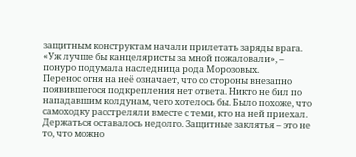защитным конструктам начали прилетать заряды врага.
«Уж лучше бы канцеляристы за мной пожаловали», – понуро подумала наследница рода Морозовых.
Перенос огня на неё означает, что со стороны внезапно появившегося подкрепления нет ответа. Никто не бил по нападавшим колдунам, чего хотелось бы. Было похоже, что самоходку расстреляли вместе с теми, кто на ней приехал.
Держаться оставалось недолго. Защитные заклятья – это не то, что можно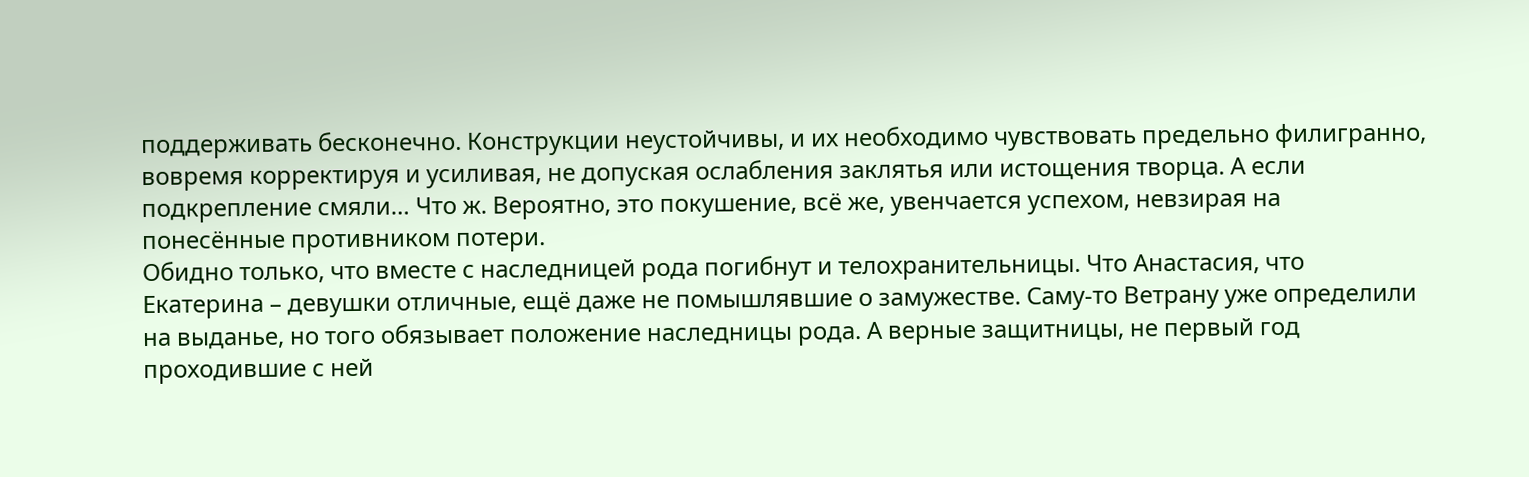поддерживать бесконечно. Конструкции неустойчивы, и их необходимо чувствовать предельно филигранно, вовремя корректируя и усиливая, не допуская ослабления заклятья или истощения творца. А если подкрепление смяли… Что ж. Вероятно, это покушение, всё же, увенчается успехом, невзирая на понесённые противником потери.
Обидно только, что вместе с наследницей рода погибнут и телохранительницы. Что Анастасия, что Екатерина – девушки отличные, ещё даже не помышлявшие о замужестве. Саму-то Ветрану уже определили на выданье, но того обязывает положение наследницы рода. А верные защитницы, не первый год проходившие с ней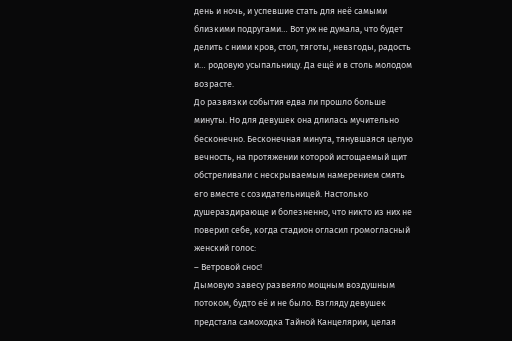день и ночь, и успевшие стать для неё самыми близкими подругами… Вот уж не думала, что будет делить с ними кров, стол, тяготы, невзгоды, радость и… родовую усыпальницу. Да ещё и в столь молодом возрасте.
До развязки события едва ли прошло больше минуты. Но для девушек она длилась мучительно бесконечно. Бесконечная минута, тянувшаяся целую вечность, на протяжении которой истощаемый щит обстреливали с нескрываемым намерением смять его вместе с созидательницей. Настолько душераздирающе и болезненно, что никто из них не поверил себе, когда стадион огласил громогласный женский голос:
– Ветровой снос!
Дымовую завесу развеяло мощным воздушным потоком, будто её и не было. Взгляду девушек предстала самоходка Тайной Канцелярии, целая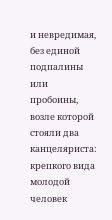и невредимая, без единой подпалины или пробоины, возле которой стояли два канцеляриста: крепкого вида молодой человек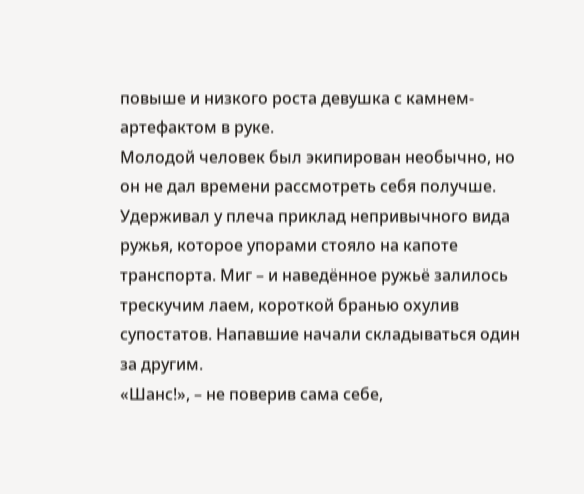повыше и низкого роста девушка с камнем-артефактом в руке.
Молодой человек был экипирован необычно, но он не дал времени рассмотреть себя получше. Удерживал у плеча приклад непривычного вида ружья, которое упорами стояло на капоте транспорта. Миг – и наведённое ружьё залилось трескучим лаем, короткой бранью охулив супостатов. Напавшие начали складываться один за другим.
«Шанс!», – не поверив сама себе,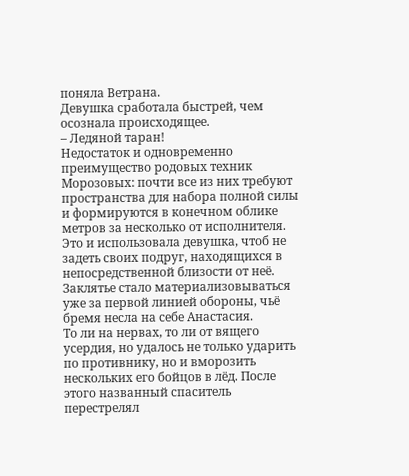поняла Ветрана.
Девушка сработала быстрей, чем осознала происходящее.
– Ледяной таран!
Недостаток и одновременно преимущество родовых техник Морозовых: почти все из них требуют пространства для набора полной силы и формируются в конечном облике метров за несколько от исполнителя. Это и использовала девушка, чтоб не задеть своих подруг, находящихся в непосредственной близости от неё. Заклятье стало материализовываться уже за первой линией обороны, чьё бремя несла на себе Анастасия.
То ли на нервах, то ли от вящего усердия, но удалось не только ударить по противнику, но и вморозить нескольких его бойцов в лёд. После этого названный спаситель перестрелял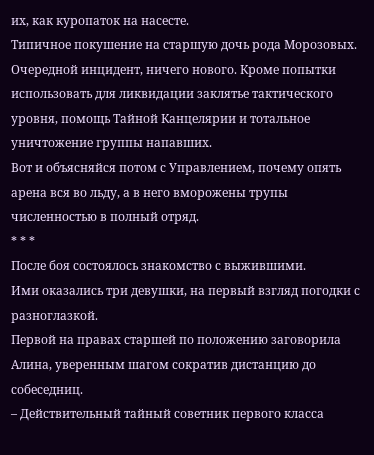их, как куропаток на насесте.
Типичное покушение на старшую дочь рода Морозовых. Очередной инцидент, ничего нового. Кроме попытки использовать для ликвидации заклятье тактического уровня, помощь Тайной Канцелярии и тотальное уничтожение группы напавших.
Вот и объясняйся потом с Управлением, почему опять арена вся во льду, а в него вморожены трупы численностью в полный отряд.
* * *
После боя состоялось знакомство с выжившими.
Ими оказались три девушки, на первый взгляд погодки с разноглазкой.
Первой на правах старшей по положению заговорила Алина, уверенным шагом сократив дистанцию до собеседниц.
– Действительный тайный советник первого класса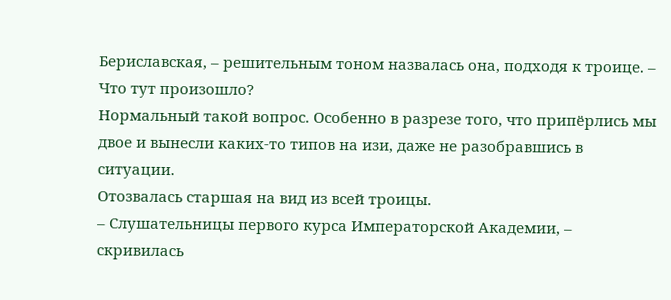Бериславская, – решительным тоном назвалась она, подходя к троице. – Что тут произошло?
Нормальный такой вопрос. Особенно в разрезе того, что припёрлись мы двое и вынесли каких-то типов на изи, даже не разобравшись в ситуации.
Отозвалась старшая на вид из всей троицы.
– Слушательницы первого курса Императорской Академии, – скривилась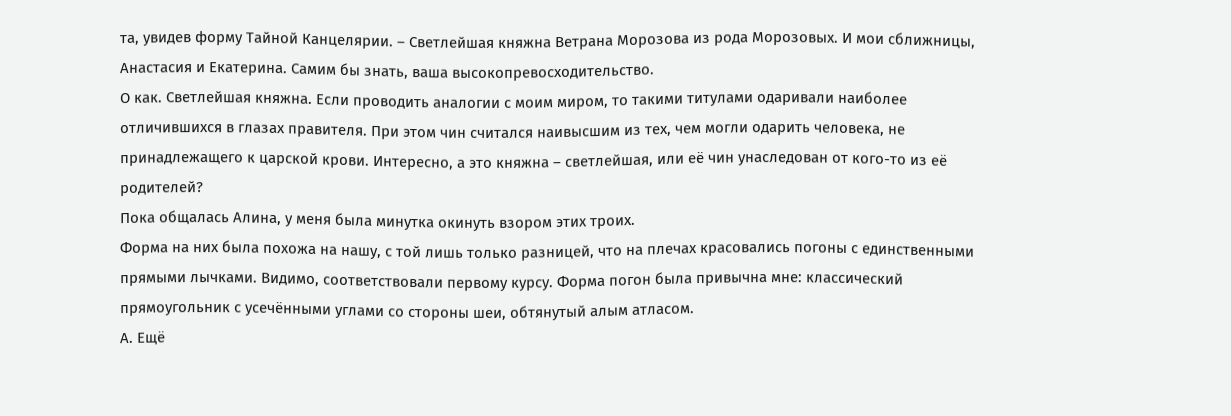та, увидев форму Тайной Канцелярии. – Светлейшая княжна Ветрана Морозова из рода Морозовых. И мои сближницы, Анастасия и Екатерина. Самим бы знать, ваша высокопревосходительство.
О как. Светлейшая княжна. Если проводить аналогии с моим миром, то такими титулами одаривали наиболее отличившихся в глазах правителя. При этом чин считался наивысшим из тех, чем могли одарить человека, не принадлежащего к царской крови. Интересно, а это княжна – светлейшая, или её чин унаследован от кого-то из её родителей?
Пока общалась Алина, у меня была минутка окинуть взором этих троих.
Форма на них была похожа на нашу, с той лишь только разницей, что на плечах красовались погоны с единственными прямыми лычками. Видимо, соответствовали первому курсу. Форма погон была привычна мне: классический прямоугольник с усечёнными углами со стороны шеи, обтянутый алым атласом.
А. Ещё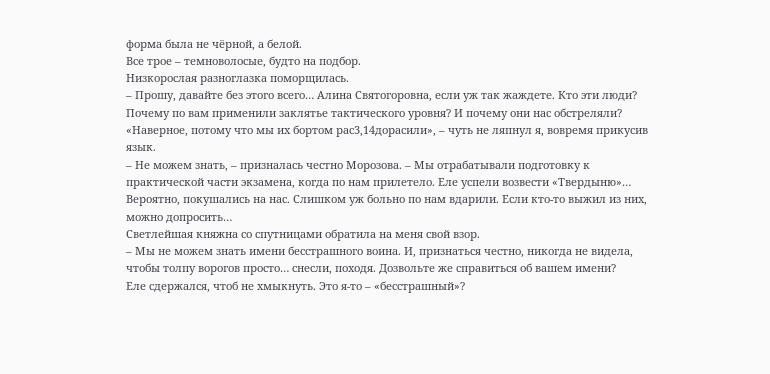форма была не чёрной, а белой.
Все трое – темноволосые, будто на подбор.
Низкорослая разноглазка поморщилась.
– Прошу, давайте без этого всего… Алина Святогоровна, если уж так жаждете. Кто эти люди? Почему по вам применили заклятье тактического уровня? И почему они нас обстреляли?
«Наверное, потому что мы их бортом рас3,14дорасили», – чуть не ляпнул я, вовремя прикусив язык.
– Не можем знать, – призналась честно Морозова. – Мы отрабатывали подготовку к практической части экзамена, когда по нам прилетело. Еле успели возвести «Твердыню»… Вероятно, покушались на нас. Слишком уж больно по нам вдарили. Если кто-то выжил из них, можно допросить…
Светлейшая княжна со спутницами обратила на меня свой взор.
– Мы не можем знать имени бесстрашного воина. И, признаться честно, никогда не видела, чтобы толпу ворогов просто… снесли, походя. Дозвольте же справиться об вашем имени?
Еле сдержался, чтоб не хмыкнуть. Это я-то – «бесстрашный»?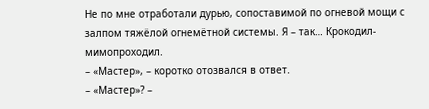Не по мне отработали дурью, сопоставимой по огневой мощи с залпом тяжёлой огнемётной системы. Я – так… Крокодил-мимопроходил.
– «Мастер», – коротко отозвался в ответ.
– «Мастер»? –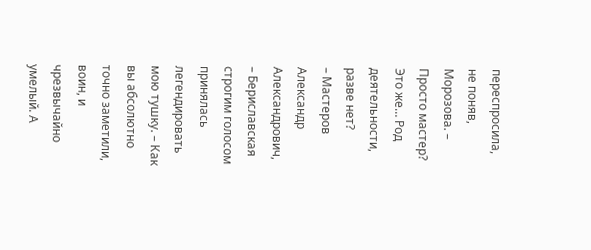переспросила, не поняв, Морозова. – Просто мастер? Это же… Род деятельности, разве нет?
– Мастеров Александр Александрович, – Бериславская строгим голосом принялась легендировать мою тушку. – Как вы абсолютно точно заметили, воин, и чрезвычайно умелый. А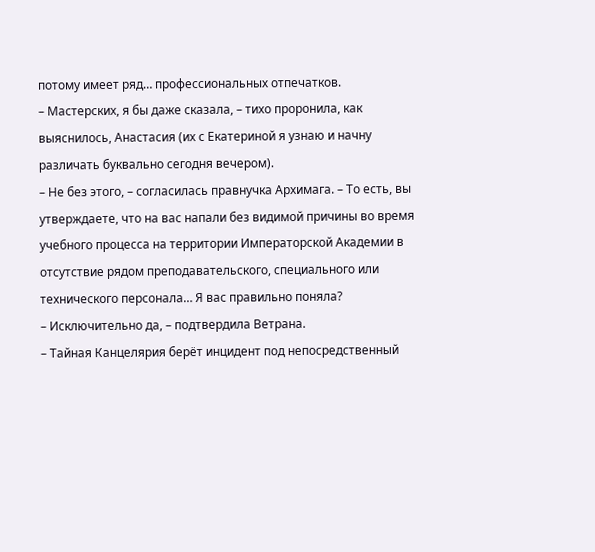потому имеет ряд… профессиональных отпечатков.
– Мастерских, я бы даже сказала, – тихо проронила, как выяснилось, Анастасия (их с Екатериной я узнаю и начну различать буквально сегодня вечером).
– Не без этого, – согласилась правнучка Архимага. – То есть, вы утверждаете, что на вас напали без видимой причины во время учебного процесса на территории Императорской Академии в отсутствие рядом преподавательского, специального или технического персонала… Я вас правильно поняла?
– Исключительно да, – подтвердила Ветрана.
– Тайная Канцелярия берёт инцидент под непосредственный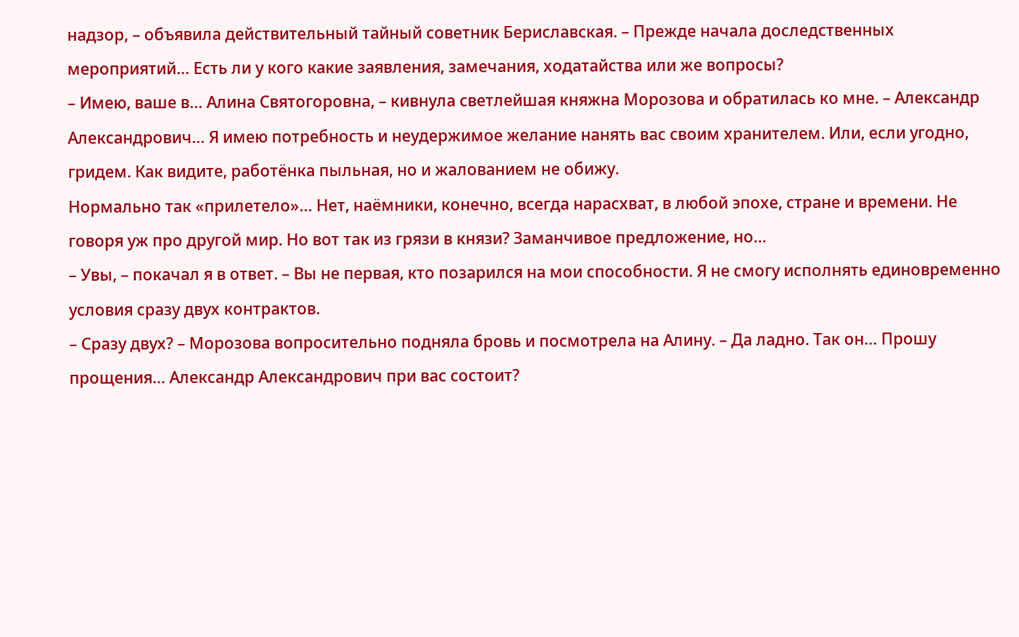надзор, – объявила действительный тайный советник Бериславская. – Прежде начала доследственных мероприятий… Есть ли у кого какие заявления, замечания, ходатайства или же вопросы?
– Имею, ваше в… Алина Святогоровна, – кивнула светлейшая княжна Морозова и обратилась ко мне. – Александр Александрович… Я имею потребность и неудержимое желание нанять вас своим хранителем. Или, если угодно, гридем. Как видите, работёнка пыльная, но и жалованием не обижу.
Нормально так «прилетело»… Нет, наёмники, конечно, всегда нарасхват, в любой эпохе, стране и времени. Не говоря уж про другой мир. Но вот так из грязи в князи? Заманчивое предложение, но…
– Увы, – покачал я в ответ. – Вы не первая, кто позарился на мои способности. Я не смогу исполнять единовременно условия сразу двух контрактов.
– Сразу двух? – Морозова вопросительно подняла бровь и посмотрела на Алину. – Да ладно. Так он… Прошу прощения… Александр Александрович при вас состоит?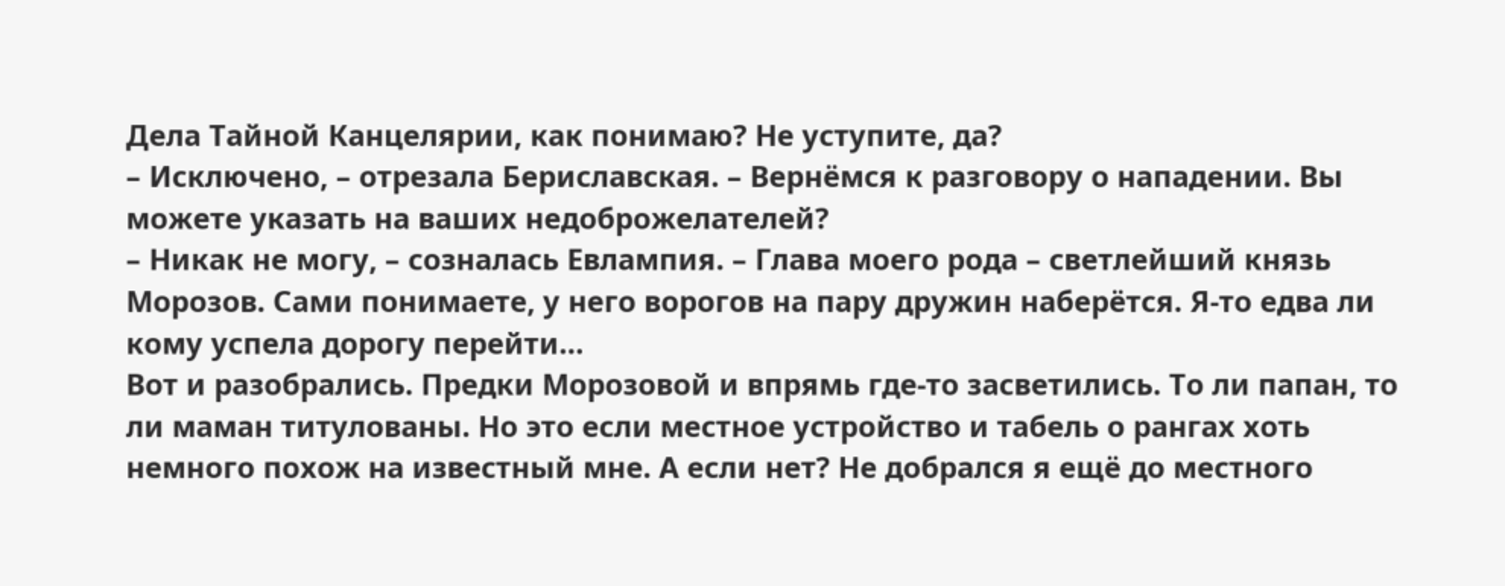Дела Тайной Канцелярии, как понимаю? Не уступите, да?
– Исключено, – отрезала Бериславская. – Вернёмся к разговору о нападении. Вы можете указать на ваших недоброжелателей?
– Никак не могу, – созналась Евлампия. – Глава моего рода – светлейший князь Морозов. Сами понимаете, у него ворогов на пару дружин наберётся. Я-то едва ли кому успела дорогу перейти…
Вот и разобрались. Предки Морозовой и впрямь где-то засветились. То ли папан, то ли маман титулованы. Но это если местное устройство и табель о рангах хоть немного похож на известный мне. А если нет? Не добрался я ещё до местного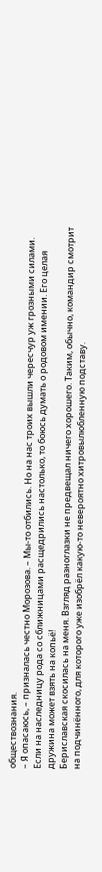обществознания.
– Я опасаюсь, – призналась честно Морозова. – Мы-то отбились. Но на нас троих вышли чересчур уж грозными силами. Если на наследницу рода со сближницами расщедрились настолько, то боюсь думать о родовом имении. Его целая дружина может взять на копьё!
Бериславская скосилась на меня. Взгляд разноглазки не предвещал ничего хорошего. Таким, обычно, командир смотрит на подчинённого, для которого уже изобрёл какую-то невероятно хитровылюбленную подставу.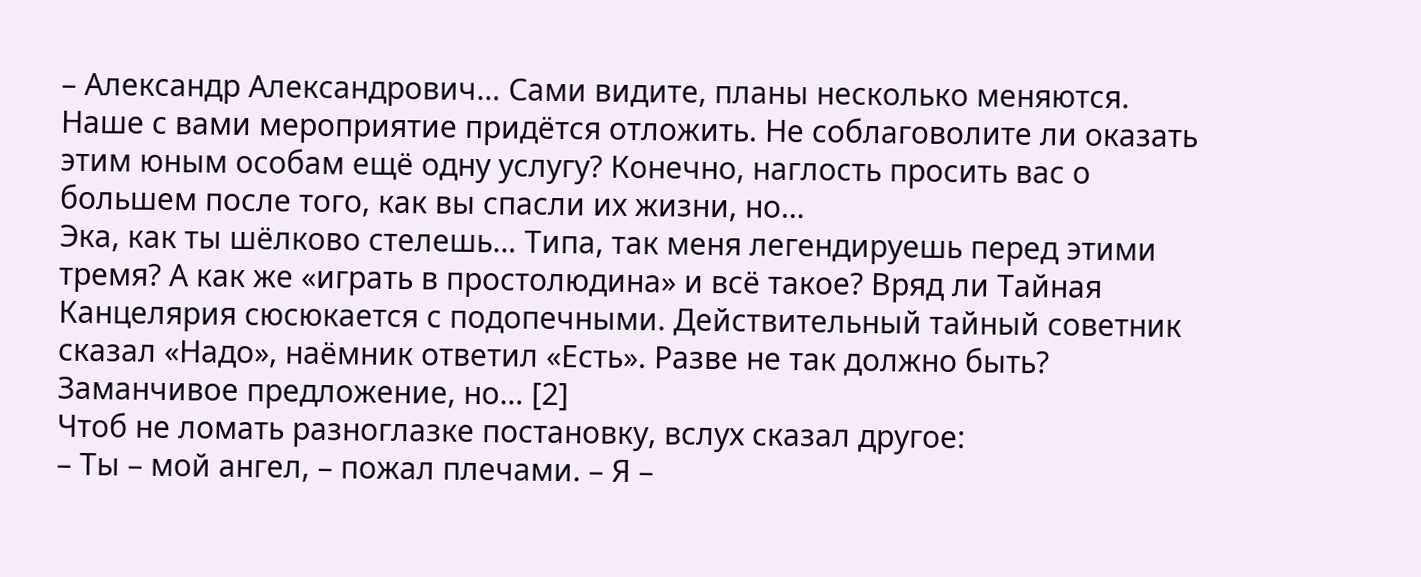– Александр Александрович… Сами видите, планы несколько меняются. Наше с вами мероприятие придётся отложить. Не соблаговолите ли оказать этим юным особам ещё одну услугу? Конечно, наглость просить вас о большем после того, как вы спасли их жизни, но…
Эка, как ты шёлково стелешь… Типа, так меня легендируешь перед этими тремя? А как же «играть в простолюдина» и всё такое? Вряд ли Тайная Канцелярия сюсюкается с подопечными. Действительный тайный советник сказал «Надо», наёмник ответил «Есть». Разве не так должно быть?
Заманчивое предложение, но… [2]
Чтоб не ломать разноглазке постановку, вслух сказал другое:
– Ты – мой ангел, – пожал плечами. – Я –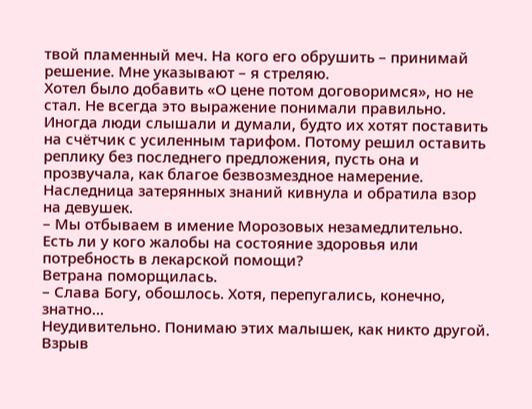твой пламенный меч. На кого его обрушить – принимай решение. Мне указывают – я стреляю.
Хотел было добавить «О цене потом договоримся», но не стал. Не всегда это выражение понимали правильно. Иногда люди слышали и думали, будто их хотят поставить на счётчик с усиленным тарифом. Потому решил оставить реплику без последнего предложения, пусть она и прозвучала, как благое безвозмездное намерение.
Наследница затерянных знаний кивнула и обратила взор на девушек.
– Мы отбываем в имение Морозовых незамедлительно. Есть ли у кого жалобы на состояние здоровья или потребность в лекарской помощи?
Ветрана поморщилась.
– Слава Богу, обошлось. Хотя, перепугались, конечно, знатно…
Неудивительно. Понимаю этих малышек, как никто другой. Взрыв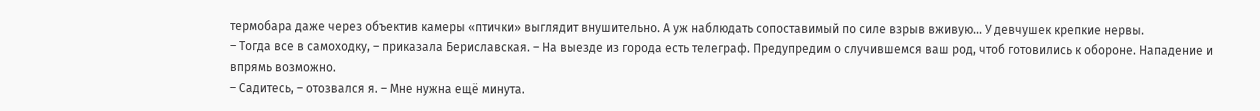термобара даже через объектив камеры «птички» выглядит внушительно. А уж наблюдать сопоставимый по силе взрыв вживую… У девчушек крепкие нервы.
– Тогда все в самоходку, – приказала Бериславская. – На выезде из города есть телеграф. Предупредим о случившемся ваш род, чтоб готовились к обороне. Нападение и впрямь возможно.
– Садитесь, – отозвался я. – Мне нужна ещё минута.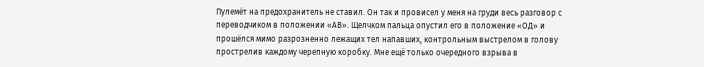Пулемёт на предохранитель не ставил. Он так и провисел у меня на груди весь разговор с переводчиком в положении «АВ». Щелчком пальца опустил его в положение «ОД» и прошёлся мимо разрозненно лежащих тел напавших, контрольным выстрелом в голову прострелив каждому черепную коробку. Мне ещё только очередного взрыва в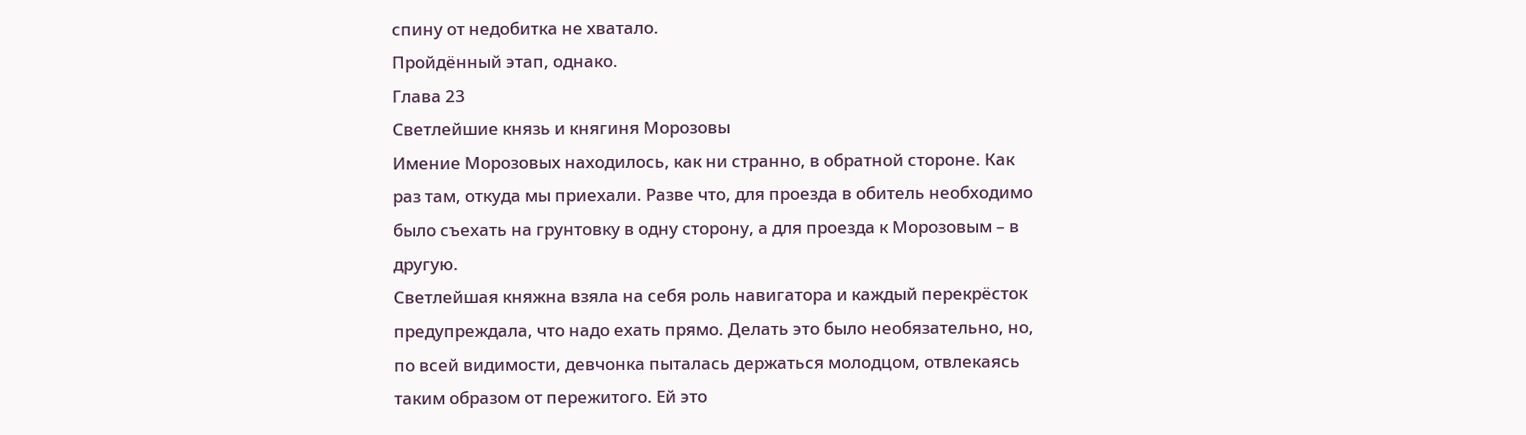спину от недобитка не хватало.
Пройдённый этап, однако.
Глава 23
Светлейшие князь и княгиня Морозовы
Имение Морозовых находилось, как ни странно, в обратной стороне. Как раз там, откуда мы приехали. Разве что, для проезда в обитель необходимо было съехать на грунтовку в одну сторону, а для проезда к Морозовым – в другую.
Светлейшая княжна взяла на себя роль навигатора и каждый перекрёсток предупреждала, что надо ехать прямо. Делать это было необязательно, но, по всей видимости, девчонка пыталась держаться молодцом, отвлекаясь таким образом от пережитого. Ей это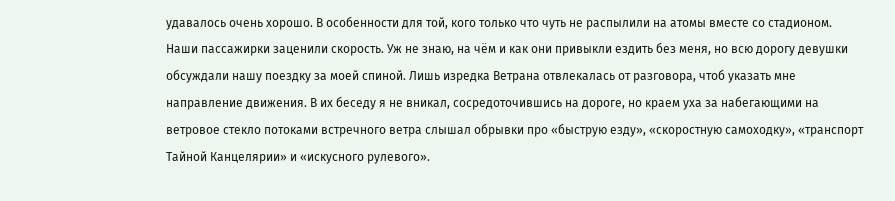удавалось очень хорошо. В особенности для той, кого только что чуть не распылили на атомы вместе со стадионом.
Наши пассажирки заценили скорость. Уж не знаю, на чём и как они привыкли ездить без меня, но всю дорогу девушки обсуждали нашу поездку за моей спиной. Лишь изредка Ветрана отвлекалась от разговора, чтоб указать мне направление движения. В их беседу я не вникал, сосредоточившись на дороге, но краем уха за набегающими на ветровое стекло потоками встречного ветра слышал обрывки про «быструю езду», «скоростную самоходку», «транспорт Тайной Канцелярии» и «искусного рулевого».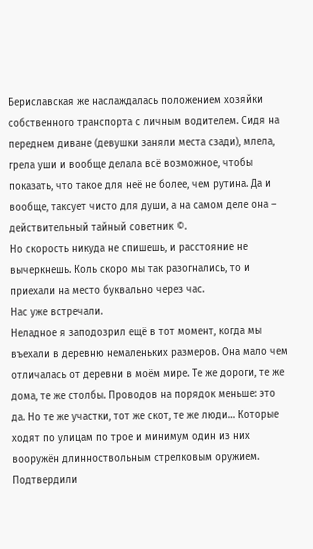Бериславская же наслаждалась положением хозяйки собственного транспорта с личным водителем. Сидя на переднем диване (девушки заняли места сзади), млела, грела уши и вообще делала всё возможное, чтобы показать, что такое для неё не более, чем рутина. Да и вообще, таксует чисто для души, а на самом деле она – действительный тайный советник ©.
Но скорость никуда не спишешь, и расстояние не вычеркнешь. Коль скоро мы так разогнались, то и приехали на место буквально через час.
Нас уже встречали.
Неладное я заподозрил ещё в тот момент, когда мы въехали в деревню немаленьких размеров. Она мало чем отличалась от деревни в моём мире. Те же дороги, те же дома, те же столбы. Проводов на порядок меньше: это да. Но те же участки, тот же скот, те же люди… Которые ходят по улицам по трое и минимум один из них вооружён длинноствольным стрелковым оружием.
Подтвердили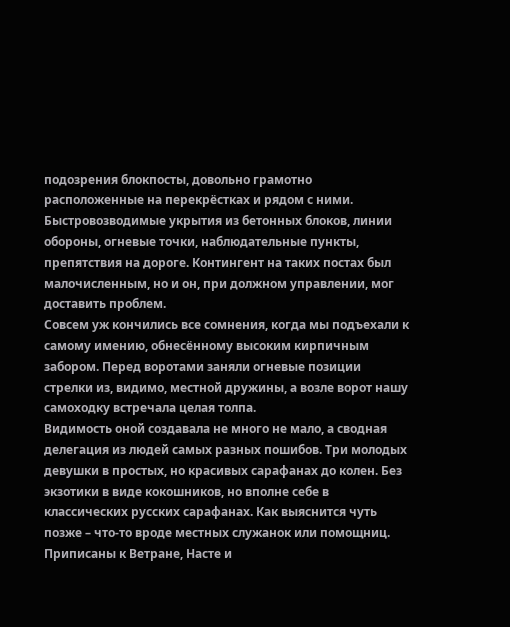подозрения блокпосты, довольно грамотно расположенные на перекрёстках и рядом с ними. Быстровозводимые укрытия из бетонных блоков, линии обороны, огневые точки, наблюдательные пункты, препятствия на дороге. Контингент на таких постах был малочисленным, но и он, при должном управлении, мог доставить проблем.
Совсем уж кончились все сомнения, когда мы подъехали к самому имению, обнесённому высоким кирпичным забором. Перед воротами заняли огневые позиции стрелки из, видимо, местной дружины, а возле ворот нашу самоходку встречала целая толпа.
Видимость оной создавала не много не мало, а сводная делегация из людей самых разных пошибов. Три молодых девушки в простых, но красивых сарафанах до колен. Без экзотики в виде кокошников, но вполне себе в классических русских сарафанах. Как выяснится чуть позже – что-то вроде местных служанок или помощниц. Приписаны к Ветране, Насте и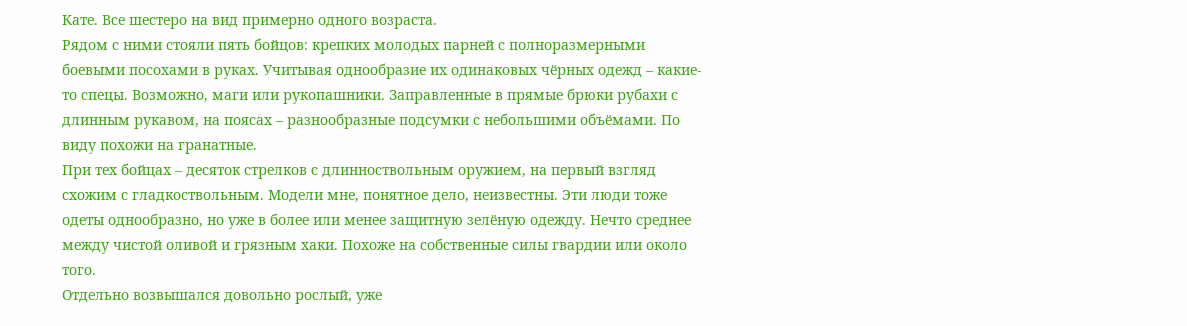Кате. Все шестеро на вид примерно одного возраста.
Рядом с ними стояли пять бойцов: крепких молодых парней с полноразмерными боевыми посохами в руках. Учитывая однообразие их одинаковых чёрных одежд – какие-то спецы. Возможно, маги или рукопашники. Заправленные в прямые брюки рубахи с длинным рукавом, на поясах – разнообразные подсумки с небольшими объёмами. По виду похожи на гранатные.
При тех бойцах – десяток стрелков с длинноствольным оружием, на первый взгляд схожим с гладкоствольным. Модели мне, понятное дело, неизвестны. Эти люди тоже одеты однообразно, но уже в более или менее защитную зелёную одежду. Нечто среднее между чистой оливой и грязным хаки. Похоже на собственные силы гвардии или около того.
Отдельно возвышался довольно рослый, уже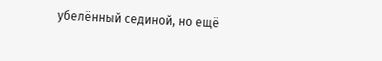убелённый сединой, но ещё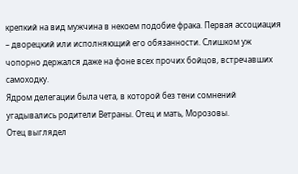крепкий на вид мужчина в некоем подобие фрака. Первая ассоциация – дворецкий или исполняющий его обязанности. Слишком уж чопорно держался даже на фоне всех прочих бойцов, встречавших самоходку.
Ядром делегации была чета, в которой без тени сомнений угадывались родители Ветраны. Отец и мать, Морозовы.
Отец выглядел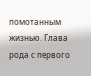помотанным жизнью. Глава рода с первого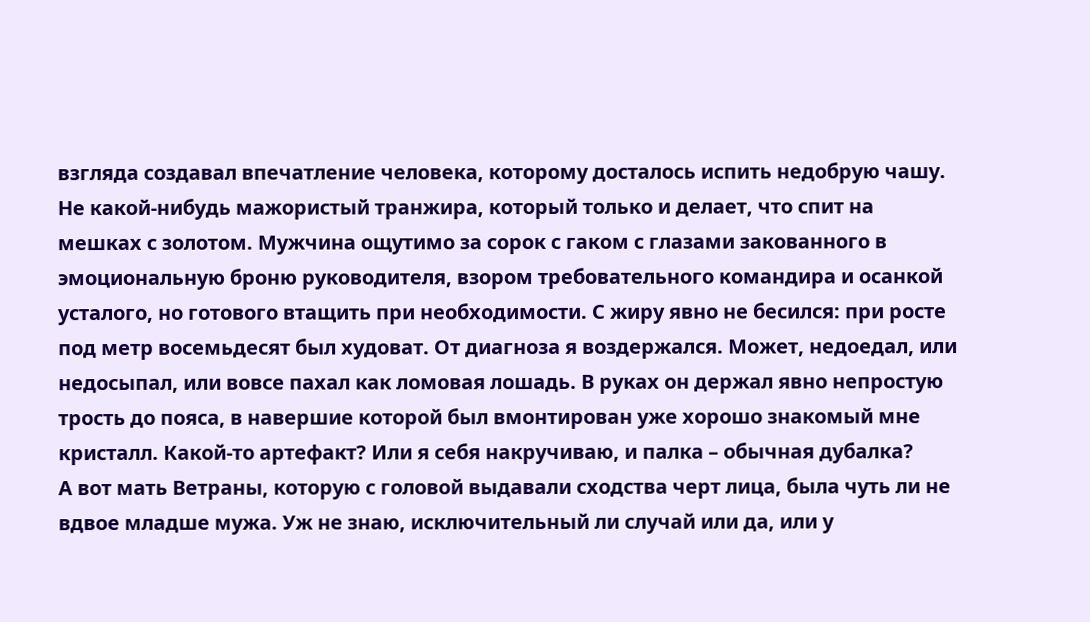взгляда создавал впечатление человека, которому досталось испить недобрую чашу. Не какой-нибудь мажористый транжира, который только и делает, что спит на мешках с золотом. Мужчина ощутимо за сорок с гаком с глазами закованного в эмоциональную броню руководителя, взором требовательного командира и осанкой усталого, но готового втащить при необходимости. С жиру явно не бесился: при росте под метр восемьдесят был худоват. От диагноза я воздержался. Может, недоедал, или недосыпал, или вовсе пахал как ломовая лошадь. В руках он держал явно непростую трость до пояса, в навершие которой был вмонтирован уже хорошо знакомый мне кристалл. Какой-то артефакт? Или я себя накручиваю, и палка – обычная дубалка?
А вот мать Ветраны, которую с головой выдавали сходства черт лица, была чуть ли не вдвое младше мужа. Уж не знаю, исключительный ли случай или да, или у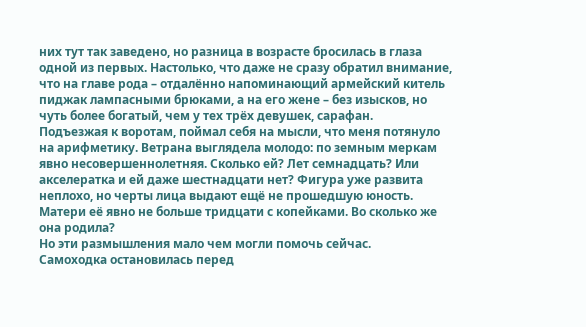них тут так заведено, но разница в возрасте бросилась в глаза одной из первых. Настолько, что даже не сразу обратил внимание, что на главе рода – отдалённо напоминающий армейский китель пиджак лампасными брюками, а на его жене – без изысков, но чуть более богатый, чем у тех трёх девушек, сарафан.
Подъезжая к воротам, поймал себя на мысли, что меня потянуло на арифметику. Ветрана выглядела молодо: по земным меркам явно несовершеннолетняя. Сколько ей? Лет семнадцать? Или акселератка и ей даже шестнадцати нет? Фигура уже развита неплохо, но черты лица выдают ещё не прошедшую юность. Матери её явно не больше тридцати с копейками. Во сколько же она родила?
Но эти размышления мало чем могли помочь сейчас.
Самоходка остановилась перед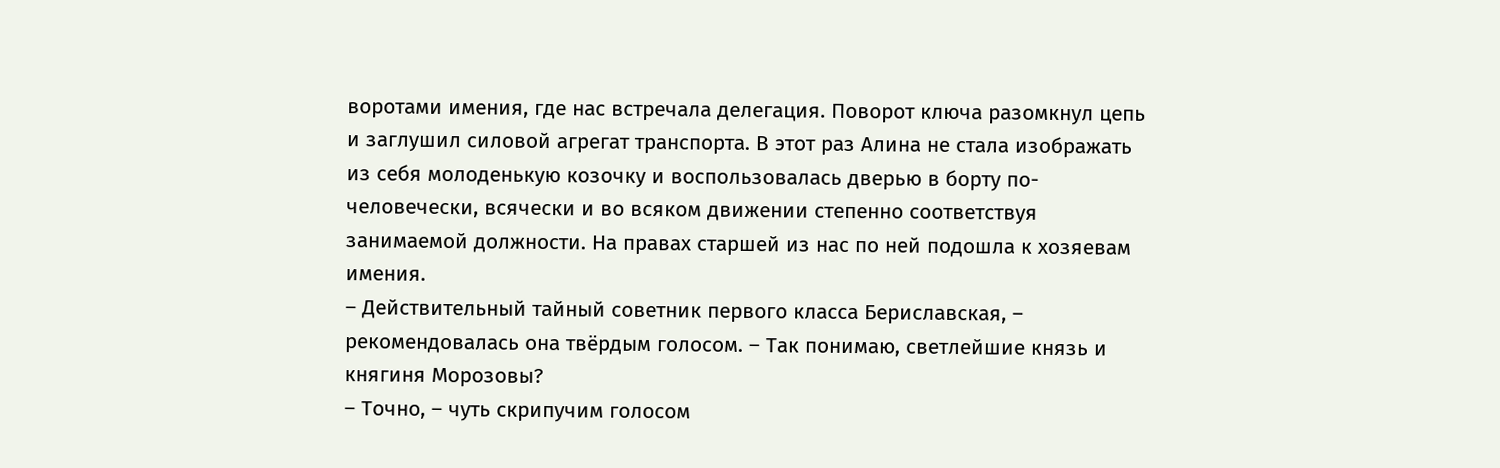воротами имения, где нас встречала делегация. Поворот ключа разомкнул цепь и заглушил силовой агрегат транспорта. В этот раз Алина не стала изображать из себя молоденькую козочку и воспользовалась дверью в борту по-человечески, всячески и во всяком движении степенно соответствуя занимаемой должности. На правах старшей из нас по ней подошла к хозяевам имения.
– Действительный тайный советник первого класса Бериславская, – рекомендовалась она твёрдым голосом. – Так понимаю, светлейшие князь и княгиня Морозовы?
– Точно, – чуть скрипучим голосом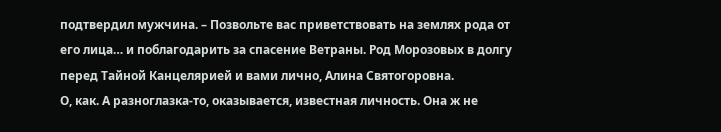подтвердил мужчина. – Позвольте вас приветствовать на землях рода от его лица… и поблагодарить за спасение Ветраны. Род Морозовых в долгу перед Тайной Канцелярией и вами лично, Алина Святогоровна.
О, как. А разноглазка-то, оказывается, известная личность. Она ж не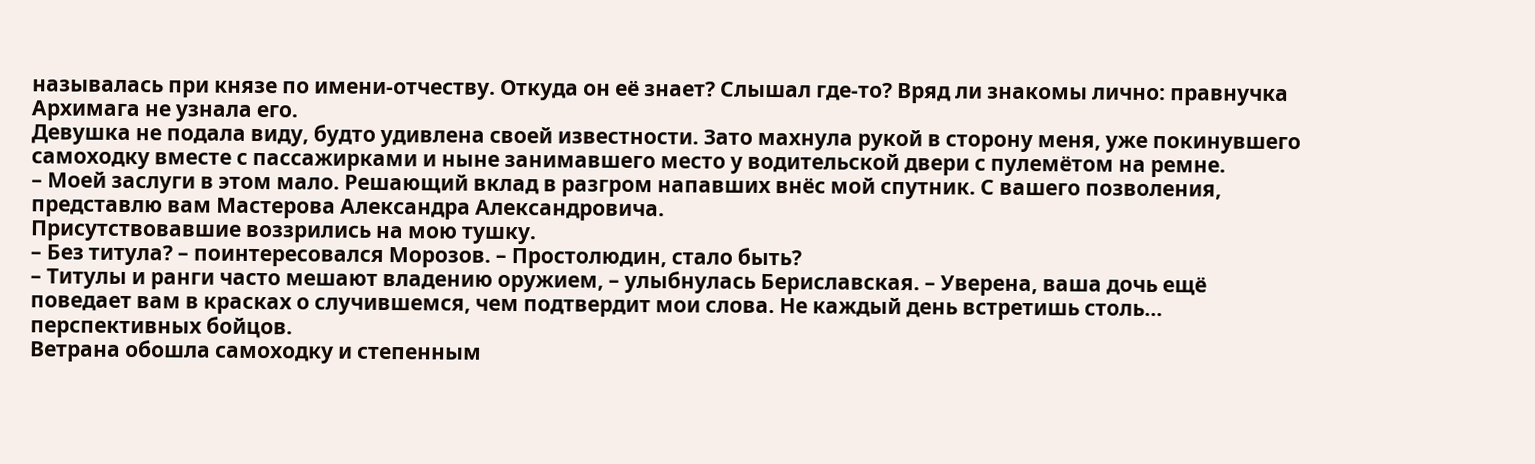называлась при князе по имени-отчеству. Откуда он её знает? Слышал где-то? Вряд ли знакомы лично: правнучка Архимага не узнала его.
Девушка не подала виду, будто удивлена своей известности. Зато махнула рукой в сторону меня, уже покинувшего самоходку вместе с пассажирками и ныне занимавшего место у водительской двери с пулемётом на ремне.
– Моей заслуги в этом мало. Решающий вклад в разгром напавших внёс мой спутник. С вашего позволения, представлю вам Мастерова Александра Александровича.
Присутствовавшие воззрились на мою тушку.
– Без титула? – поинтересовался Морозов. – Простолюдин, стало быть?
– Титулы и ранги часто мешают владению оружием, – улыбнулась Бериславская. – Уверена, ваша дочь ещё поведает вам в красках о случившемся, чем подтвердит мои слова. Не каждый день встретишь столь… перспективных бойцов.
Ветрана обошла самоходку и степенным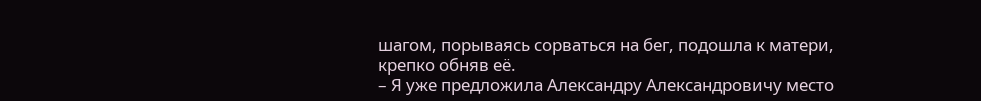шагом, порываясь сорваться на бег, подошла к матери, крепко обняв её.
– Я уже предложила Александру Александровичу место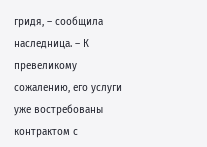гридя, – сообщила наследница. – К превеликому сожалению, его услуги уже востребованы контрактом с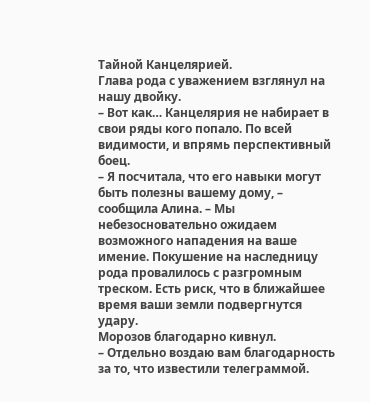Тайной Канцелярией.
Глава рода с уважением взглянул на нашу двойку.
– Вот как… Канцелярия не набирает в свои ряды кого попало. По всей видимости, и впрямь перспективный боец.
– Я посчитала, что его навыки могут быть полезны вашему дому, – сообщила Алина. – Мы небезосновательно ожидаем возможного нападения на ваше имение. Покушение на наследницу рода провалилось с разгромным треском. Есть риск, что в ближайшее время ваши земли подвергнутся удару.
Морозов благодарно кивнул.
– Отдельно воздаю вам благодарность за то, что известили телеграммой.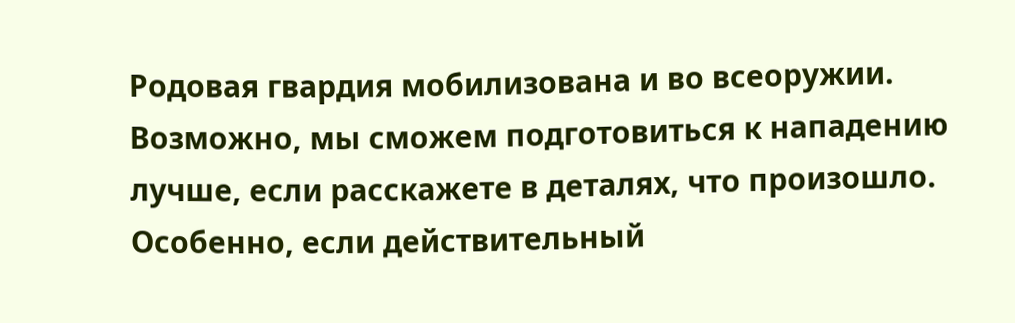Родовая гвардия мобилизована и во всеоружии. Возможно, мы сможем подготовиться к нападению лучше, если расскажете в деталях, что произошло. Особенно, если действительный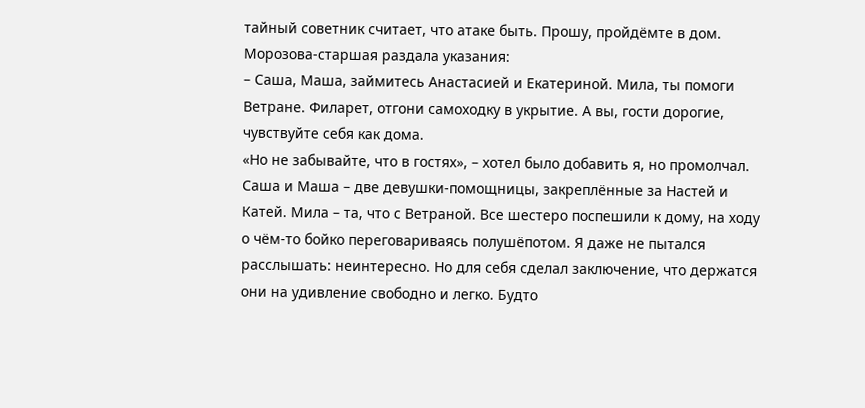тайный советник считает, что атаке быть. Прошу, пройдёмте в дом.
Морозова-старшая раздала указания:
– Саша, Маша, займитесь Анастасией и Екатериной. Мила, ты помоги Ветране. Филарет, отгони самоходку в укрытие. А вы, гости дорогие, чувствуйте себя как дома.
«Но не забывайте, что в гостях», – хотел было добавить я, но промолчал.
Саша и Маша – две девушки-помощницы, закреплённые за Настей и Катей. Мила – та, что с Ветраной. Все шестеро поспешили к дому, на ходу о чём-то бойко переговариваясь полушёпотом. Я даже не пытался расслышать: неинтересно. Но для себя сделал заключение, что держатся они на удивление свободно и легко. Будто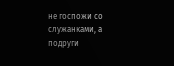не госпожи со служанками, а подруги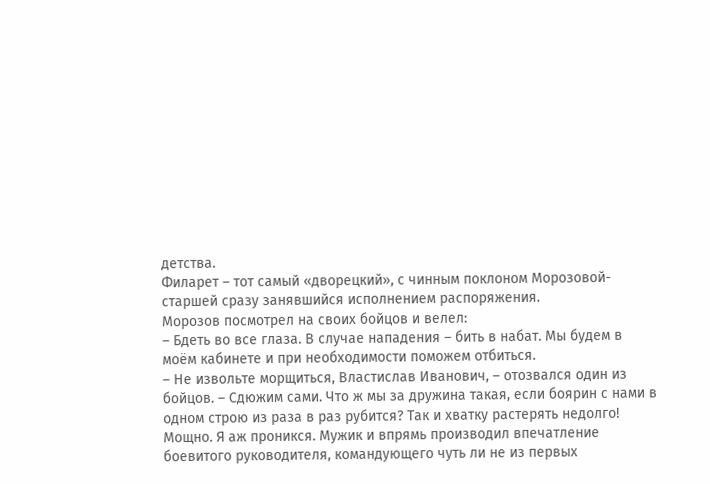детства.
Филарет – тот самый «дворецкий», с чинным поклоном Морозовой-старшей сразу занявшийся исполнением распоряжения.
Морозов посмотрел на своих бойцов и велел:
– Бдеть во все глаза. В случае нападения – бить в набат. Мы будем в моём кабинете и при необходимости поможем отбиться.
– Не извольте морщиться, Властислав Иванович, – отозвался один из бойцов. – Сдюжим сами. Что ж мы за дружина такая, если боярин с нами в одном строю из раза в раз рубится? Так и хватку растерять недолго!
Мощно. Я аж проникся. Мужик и впрямь производил впечатление боевитого руководителя, командующего чуть ли не из первых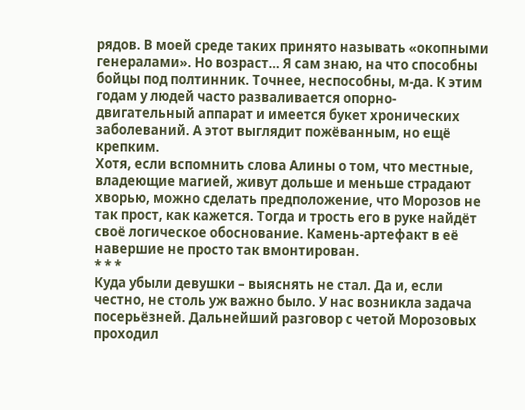рядов. В моей среде таких принято называть «окопными генералами». Но возраст… Я сам знаю, на что способны бойцы под полтинник. Точнее, неспособны, м-да. К этим годам у людей часто разваливается опорно-двигательный аппарат и имеется букет хронических заболеваний. А этот выглядит пожёванным, но ещё крепким.
Хотя, если вспомнить слова Алины о том, что местные, владеющие магией, живут дольше и меньше страдают хворью, можно сделать предположение, что Морозов не так прост, как кажется. Тогда и трость его в руке найдёт своё логическое обоснование. Камень-артефакт в её навершие не просто так вмонтирован.
* * *
Куда убыли девушки – выяснять не стал. Да и, если честно, не столь уж важно было. У нас возникла задача посерьёзней. Дальнейший разговор с четой Морозовых проходил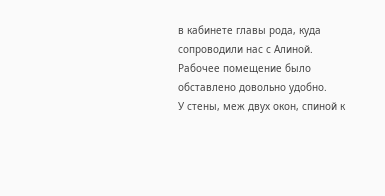в кабинете главы рода, куда сопроводили нас с Алиной.
Рабочее помещение было обставлено довольно удобно.
У стены, меж двух окон, спиной к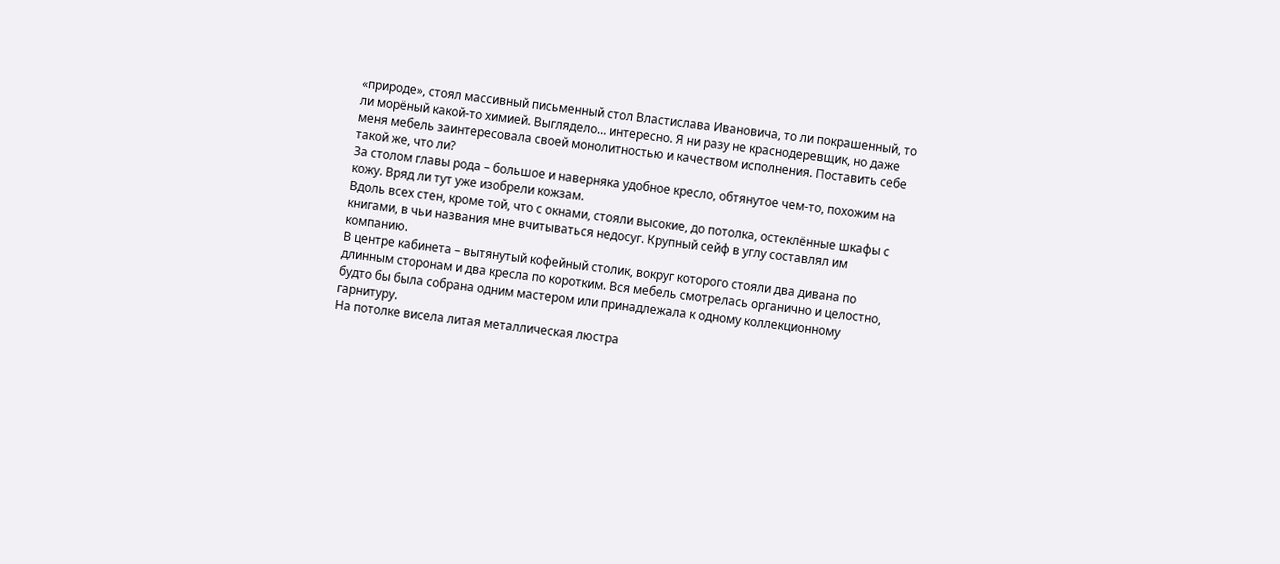«природе», стоял массивный письменный стол Властислава Ивановича, то ли покрашенный, то ли морёный какой-то химией. Выглядело… интересно. Я ни разу не краснодеревщик, но даже меня мебель заинтересовала своей монолитностью и качеством исполнения. Поставить себе такой же, что ли?
За столом главы рода – большое и наверняка удобное кресло, обтянутое чем-то, похожим на кожу. Вряд ли тут уже изобрели кожзам.
Вдоль всех стен, кроме той, что с окнами, стояли высокие, до потолка, остеклённые шкафы с книгами, в чьи названия мне вчитываться недосуг. Крупный сейф в углу составлял им компанию.
В центре кабинета – вытянутый кофейный столик, вокруг которого стояли два дивана по длинным сторонам и два кресла по коротким. Вся мебель смотрелась органично и целостно, будто бы была собрана одним мастером или принадлежала к одному коллекционному гарнитуру.
На потолке висела литая металлическая люстра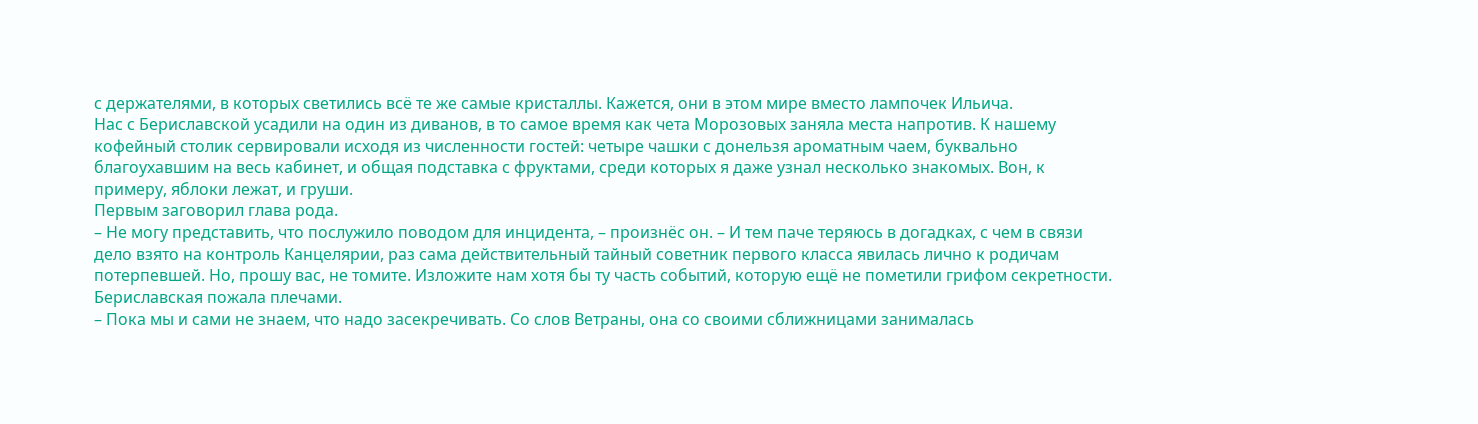с держателями, в которых светились всё те же самые кристаллы. Кажется, они в этом мире вместо лампочек Ильича.
Нас с Бериславской усадили на один из диванов, в то самое время как чета Морозовых заняла места напротив. К нашему кофейный столик сервировали исходя из численности гостей: четыре чашки с донельзя ароматным чаем, буквально благоухавшим на весь кабинет, и общая подставка с фруктами, среди которых я даже узнал несколько знакомых. Вон, к примеру, яблоки лежат, и груши.
Первым заговорил глава рода.
– Не могу представить, что послужило поводом для инцидента, – произнёс он. – И тем паче теряюсь в догадках, с чем в связи дело взято на контроль Канцелярии, раз сама действительный тайный советник первого класса явилась лично к родичам потерпевшей. Но, прошу вас, не томите. Изложите нам хотя бы ту часть событий, которую ещё не пометили грифом секретности.
Бериславская пожала плечами.
– Пока мы и сами не знаем, что надо засекречивать. Со слов Ветраны, она со своими сближницами занималась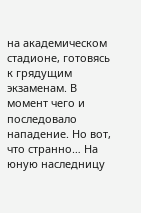на академическом стадионе, готовясь к грядущим экзаменам. В момент чего и последовало нападение. Но вот, что странно… На юную наследницу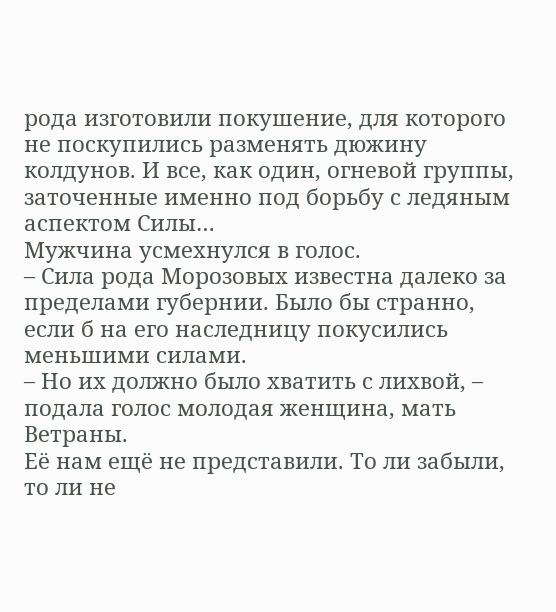рода изготовили покушение, для которого не поскупились разменять дюжину колдунов. И все, как один, огневой группы, заточенные именно под борьбу с ледяным аспектом Силы…
Мужчина усмехнулся в голос.
– Сила рода Морозовых известна далеко за пределами губернии. Было бы странно, если б на его наследницу покусились меньшими силами.
– Но их должно было хватить с лихвой, – подала голос молодая женщина, мать Ветраны.
Её нам ещё не представили. То ли забыли, то ли не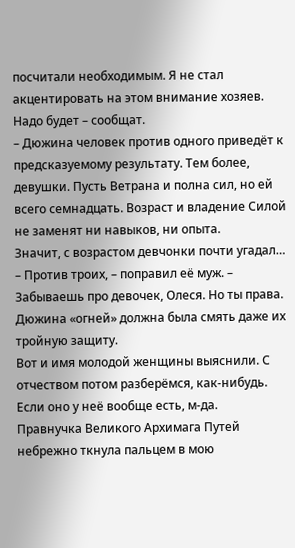посчитали необходимым. Я не стал акцентировать на этом внимание хозяев. Надо будет – сообщат.
– Дюжина человек против одного приведёт к предсказуемому результату. Тем более, девушки. Пусть Ветрана и полна сил, но ей всего семнадцать. Возраст и владение Силой не заменят ни навыков, ни опыта.
Значит, с возрастом девчонки почти угадал…
– Против троих, – поправил её муж. – Забываешь про девочек, Олеся. Но ты права. Дюжина «огней» должна была смять даже их тройную защиту.
Вот и имя молодой женщины выяснили. С отчеством потом разберёмся, как-нибудь. Если оно у неё вообще есть, м-да.
Правнучка Великого Архимага Путей небрежно ткнула пальцем в мою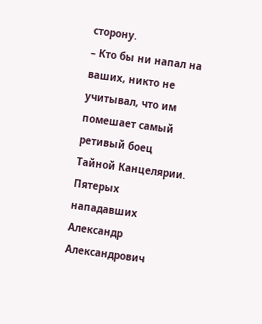сторону.
– Кто бы ни напал на ваших, никто не учитывал, что им помешает самый ретивый боец Тайной Канцелярии. Пятерых нападавших Александр Александрович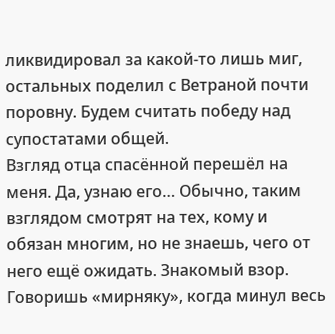ликвидировал за какой-то лишь миг, остальных поделил с Ветраной почти поровну. Будем считать победу над супостатами общей.
Взгляд отца спасённой перешёл на меня. Да, узнаю его… Обычно, таким взглядом смотрят на тех, кому и обязан многим, но не знаешь, чего от него ещё ожидать. Знакомый взор.
Говоришь «мирняку», когда минул весь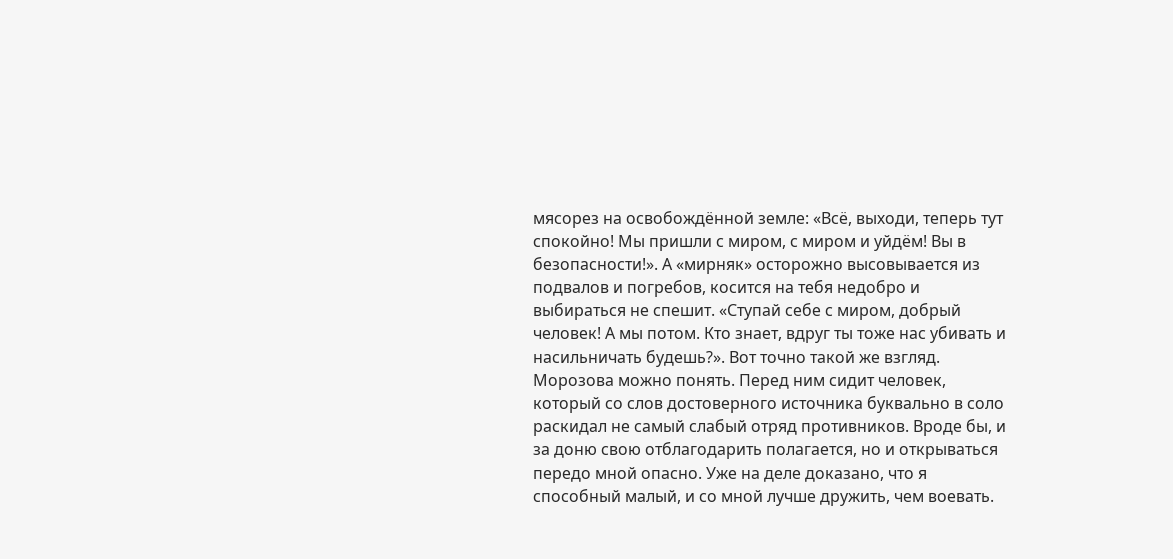мясорез на освобождённой земле: «Всё, выходи, теперь тут спокойно! Мы пришли с миром, с миром и уйдём! Вы в безопасности!». А «мирняк» осторожно высовывается из подвалов и погребов, косится на тебя недобро и выбираться не спешит. «Ступай себе с миром, добрый человек! А мы потом. Кто знает, вдруг ты тоже нас убивать и насильничать будешь?». Вот точно такой же взгляд.
Морозова можно понять. Перед ним сидит человек, который со слов достоверного источника буквально в соло раскидал не самый слабый отряд противников. Вроде бы, и за доню свою отблагодарить полагается, но и открываться передо мной опасно. Уже на деле доказано, что я способный малый, и со мной лучше дружить, чем воевать.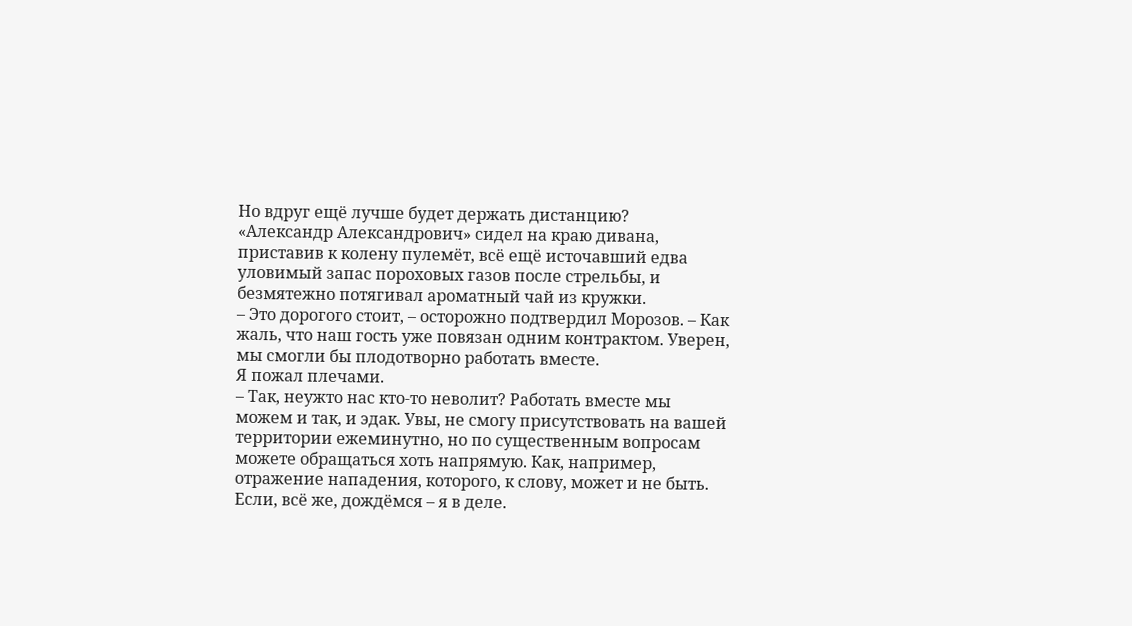Но вдруг ещё лучше будет держать дистанцию?
«Александр Александрович» сидел на краю дивана, приставив к колену пулемёт, всё ещё источавший едва уловимый запас пороховых газов после стрельбы, и безмятежно потягивал ароматный чай из кружки.
– Это дорогого стоит, – осторожно подтвердил Морозов. – Как жаль, что наш гость уже повязан одним контрактом. Уверен, мы смогли бы плодотворно работать вместе.
Я пожал плечами.
– Так, неужто нас кто-то неволит? Работать вместе мы можем и так, и эдак. Увы, не смогу присутствовать на вашей территории ежеминутно, но по существенным вопросам можете обращаться хоть напрямую. Как, например, отражение нападения, которого, к слову, может и не быть. Если, всё же, дождёмся – я в деле.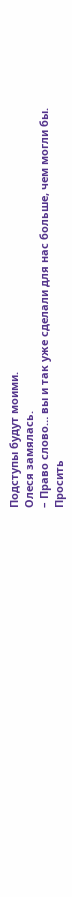Подступы будут моими.
Олеся замялась.
– Право слово… вы и так уже сделали для нас больше, чем могли бы. Просить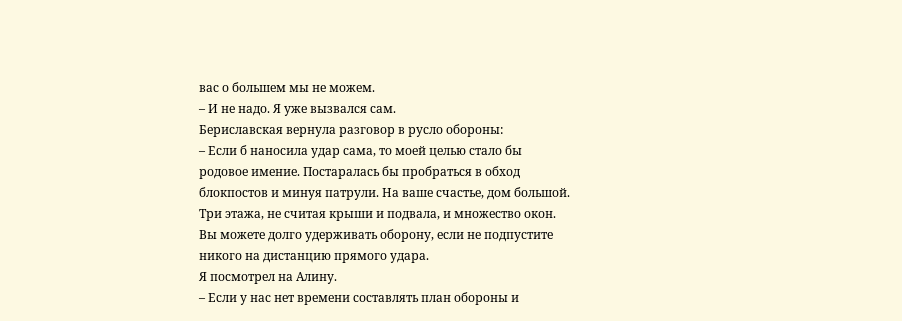вас о большем мы не можем.
– И не надо. Я уже вызвался сам.
Бериславская вернула разговор в русло обороны:
– Если б наносила удар сама, то моей целью стало бы родовое имение. Постаралась бы пробраться в обход блокпостов и минуя патрули. На ваше счастье, дом большой. Три этажа, не считая крыши и подвала, и множество окон. Вы можете долго удерживать оборону, если не подпустите никого на дистанцию прямого удара.
Я посмотрел на Алину.
– Если у нас нет времени составлять план обороны и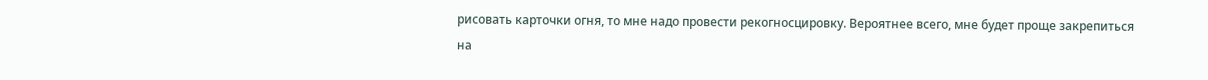рисовать карточки огня, то мне надо провести рекогносцировку. Вероятнее всего, мне будет проще закрепиться на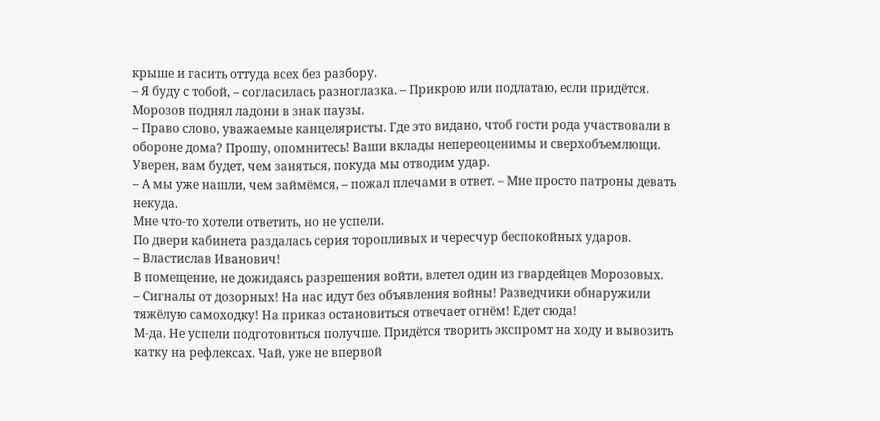крыше и гасить оттуда всех без разбору.
– Я буду с тобой, – согласилась разноглазка. – Прикрою или подлатаю, если придётся.
Морозов поднял ладони в знак паузы.
– Право слово, уважаемые канцеляристы. Где это видано, чтоб гости рода участвовали в обороне дома? Прошу, опомнитесь! Ваши вклады непереоценимы и сверхобъемлющи. Уверен, вам будет, чем заняться, покуда мы отводим удар.
– А мы уже нашли, чем займёмся, – пожал плечами в ответ. – Мне просто патроны девать некуда.
Мне что-то хотели ответить, но не успели.
По двери кабинета раздалась серия торопливых и чересчур беспокойных ударов.
– Властислав Иванович!
В помещение, не дожидаясь разрешения войти, влетел один из гвардейцев Морозовых.
– Сигналы от дозорных! На нас идут без объявления войны! Разведчики обнаружили тяжёлую самоходку! На приказ остановиться отвечает огнём! Едет сюда!
М-да. Не успели подготовиться получше. Придётся творить экспромт на ходу и вывозить катку на рефлексах. Чай, уже не впервой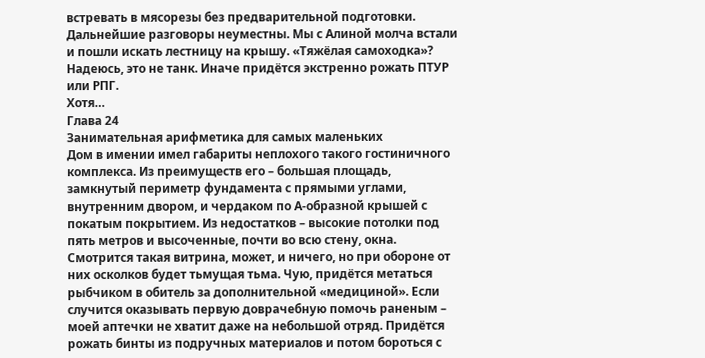встревать в мясорезы без предварительной подготовки.
Дальнейшие разговоры неуместны. Мы с Алиной молча встали и пошли искать лестницу на крышу. «Тяжёлая самоходка»? Надеюсь, это не танк. Иначе придётся экстренно рожать ПТУР или РПГ.
Хотя…
Глава 24
Занимательная арифметика для самых маленьких
Дом в имении имел габариты неплохого такого гостиничного комплекса. Из преимуществ его – большая площадь, замкнутый периметр фундамента с прямыми углами, внутренним двором, и чердаком по А-образной крышей с покатым покрытием. Из недостатков – высокие потолки под пять метров и высоченные, почти во всю стену, окна. Смотрится такая витрина, может, и ничего, но при обороне от них осколков будет тьмущая тьма. Чую, придётся метаться рыбчиком в обитель за дополнительной «медициной». Если случится оказывать первую доврачебную помочь раненым – моей аптечки не хватит даже на небольшой отряд. Придётся рожать бинты из подручных материалов и потом бороться с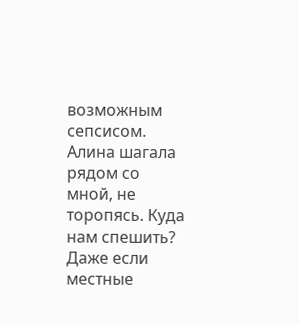возможным сепсисом.
Алина шагала рядом со мной, не торопясь. Куда нам спешить? Даже если местные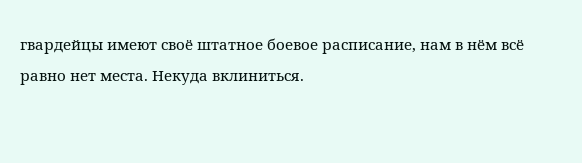гвардейцы имеют своё штатное боевое расписание, нам в нём всё равно нет места. Некуда вклиниться.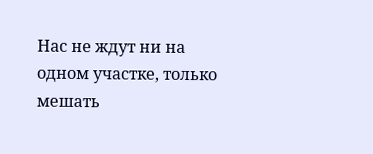Нас не ждут ни на одном участке, только мешать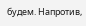будем. Напротив,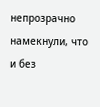непрозрачно намекнули, что и без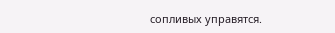сопливых управятся.